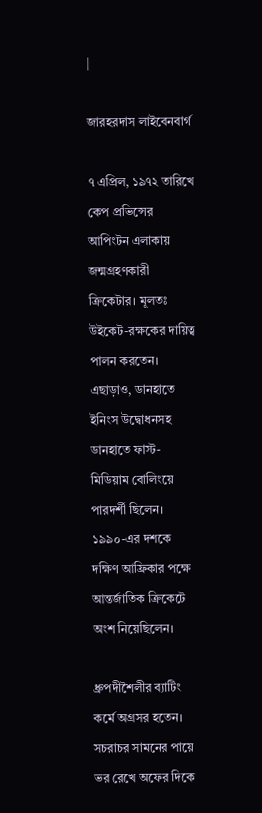|

জারহরদাস লাইবেনবার্গ

৭ এপ্রিল, ১৯৭২ তারিখে কেপ প্রভিন্সের আপিংটন এলাকায় জন্মগ্রহণকারী ক্রিকেটার। মূলতঃ উইকেট-রক্ষকের দায়িত্ব পালন করতেন। এছাড়াও, ডানহাতে ইনিংস উদ্বোধনসহ ডানহাতে ফাস্ট-মিডিয়াম বোলিংয়ে পারদর্শী ছিলেন। ১৯৯০-এর দশকে দক্ষিণ আফ্রিকার পক্ষে আন্তর্জাতিক ক্রিকেটে অংশ নিয়েছিলেন।

ধ্রুপদীশৈলীর ব্যাটিং কর্মে অগ্রসর হতেন। সচরাচর সামনের পায়ে ভর রেখে অফের দিকে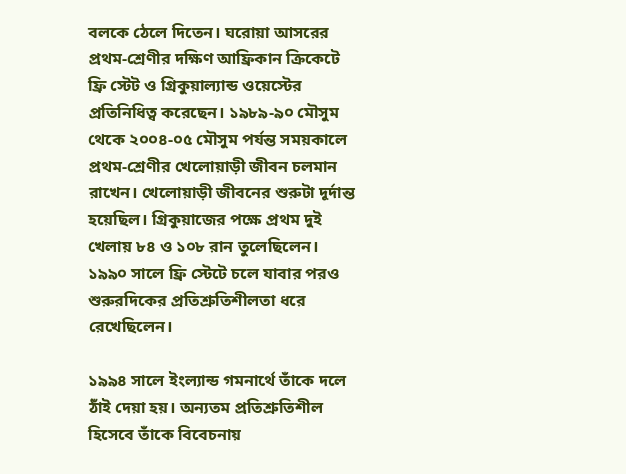বলকে ঠেলে দিতেন। ঘরোয়া আসরের প্রথম-শ্রেণীর দক্ষিণ আফ্রিকান ক্রিকেটে ফ্রি স্টেট ও গ্রিকুয়াল্যান্ড ওয়েস্টের প্রতিনিধিত্ব করেছেন। ১৯৮৯-৯০ মৌসুম থেকে ২০০৪-০৫ মৌসুম পর্যন্ত সময়কালে প্রথম-শ্রেণীর খেলোয়াড়ী জীবন চলমান রাখেন। খেলোয়াড়ী জীবনের শুরুটা দূর্দান্ত হয়েছিল। গ্রিকুয়াজের পক্ষে প্রথম দুই খেলায় ৮৪ ও ১০৮ রান তুলেছিলেন। ১৯৯০ সালে ফ্রি স্টেটে চলে যাবার পরও শুরুরদিকের প্রতিশ্রুতিশীলতা ধরে রেখেছিলেন।

১৯৯৪ সালে ইংল্যান্ড গমনার্থে তাঁকে দলে ঠাঁই দেয়া হয়। অন্যতম প্রতিশ্রুতিশীল হিসেবে তাঁকে বিবেচনায়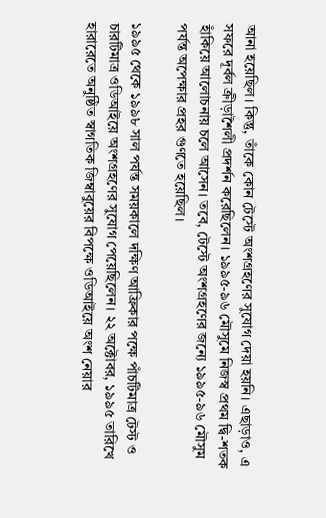আনা হয়েছিল। কিন্তু, তাঁকে কোন টেস্টে অংশগ্রহণের সুযোগ দেয়া হয়নি। এছাড়াও, এ সফরে দূর্বল ক্রীড়াশৈলী প্রদর্শন করেছিলেন। ১৯৯৫-৯৬ মৌসুমে নিজস্ব প্রথম দ্বি-শতক হাঁকিয়ে আলোচনায় চলে আসেন। তবে, টেস্টে অংশগ্রহণের জন্যে ১৯৯৫-৯৬ মৌসুম পর্যন্ত অপেক্ষার প্রহর গুণতে হয়েছিল।

১৯৯৫ থেকে ১৯৯৮ সাল পর্যন্ত সময়কালে দক্ষিণ আফ্রিকার পক্ষে পাঁচটিমাত্র টেস্ট ও চারটিমাত্র ওডিআইয়ে অংশগ্রহণের সুযোগ পেয়েছিলেন। ২২ অক্টোবর, ১৯৯৫ তারিখে হারারেতে অনুষ্ঠিত স্বাগতিক জিম্বাবুয়ের বিপক্ষে ওডিআইয়ে অংশ নেয়ার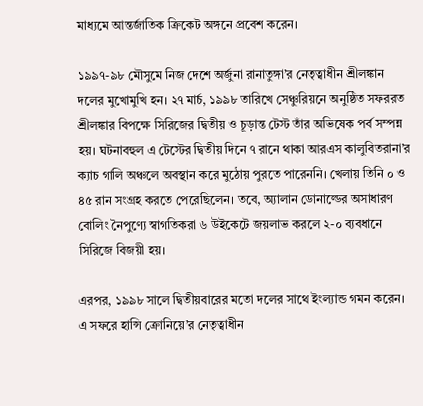মাধ্যমে আন্তর্জাতিক ক্রিকেট অঙ্গনে প্রবেশ করেন।

১৯৯৭-৯৮ মৌসুমে নিজ দেশে অর্জুনা রানাতুঙ্গা’র নেতৃত্বাধীন শ্রীলঙ্কান দলের মুখোমুখি হন। ২৭ মার্চ, ১৯৯৮ তারিখে সেঞ্চুরিয়নে অনুষ্ঠিত সফররত শ্রীলঙ্কার বিপক্ষে সিরিজের দ্বিতীয় ও চূড়ান্ত টেস্ট তাঁর অভিষেক পর্ব সম্পন্ন হয়। ঘটনাবহুল এ টেস্টের দ্বিতীয় দিনে ৭ রানে থাকা আরএস কালুবিতরানা’র ক্যাচ গালি অঞ্চলে অবস্থান করে মুঠোয় পুরতে পারেননি। খেলায় তিনি ০ ও ৪৫ রান সংগ্রহ করতে পেরেছিলেন। তবে, অ্যালান ডোনাল্ডের অসাধারণ বোলিং নৈপুণ্যে স্বাগতিকরা ৬ উইকেটে জয়লাভ করলে ২-০ ব্যবধানে সিরিজে বিজয়ী হয়।

এরপর, ১৯৯৮ সালে দ্বিতীয়বারের মতো দলের সাথে ইংল্যান্ড গমন করেন। এ সফরে হান্সি ক্রোনিয়ে’র নেতৃত্বাধীন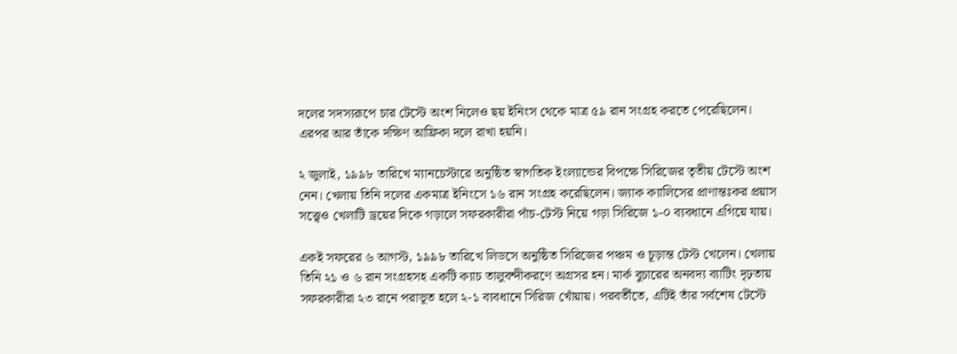দলের সদস্যরূপে চার টেস্টে অংশ নিলেও ছয় ইনিংস থেকে মাত্র ৫৯ রান সংগ্রহ করতে পেরেছিলেন। এরপর আর তাঁকে দক্ষিণ আফ্রিকা দলে রাখা হয়নি।

২ জুলাই, ১৯৯৮ তারিখে ম্যানচেস্টারে অনুষ্ঠিত স্বাগতিক ইংল্যান্ডের বিপক্ষে সিরিজের তৃতীয় টেস্টে অংশ নেন। খেলায় তিনি দলের একমাত্র ইনিংসে ১৬ রান সংগ্রহ করেছিলেন। জ্যাক ক্যালিসের প্রাণান্তঃকর প্রয়াস সত্ত্বেও খেলাটি ড্রয়ের দিকে গড়ালে সফরকারীরা পাঁচ-টেস্ট নিয়ে গড়া সিরিজে ১-০ ব্যবধানে এগিয়ে যায়।

একই সফরের ৬ আগস্ট, ১৯৯৮ তারিখে লিডসে অনুষ্ঠিত সিরিজের পঞ্চম ও চূড়ান্ত টেস্ট খেলেন। খেলায় তিনি ২১ ও ৬ রান সংগ্রহসহ একটি ক্যাচ তালুবন্দীকরণে অগ্রসর হন। মার্ক বুচারের অনবদ্য ব্যাটিং দৃঢ়তায় সফরকারীরা ২৩ রানে পরাভূত হলে ২-১ ব্যবধানে সিরিজ খোঁয়ায়। পরবর্তীতে, এটিই তাঁর সর্বশেষ টেস্টে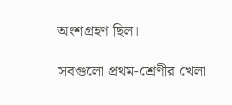অংশগ্রহণ ছিল।

সবগুলো প্রথম-শ্রেণীর খেলা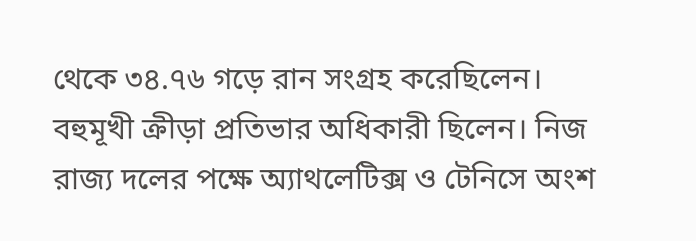থেকে ৩৪.৭৬ গড়ে রান সংগ্রহ করেছিলেন। বহুমূখী ক্রীড়া প্রতিভার অধিকারী ছিলেন। নিজ রাজ্য দলের পক্ষে অ্যাথলেটিক্স ও টেনিসে অংশ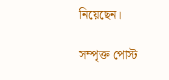নিয়েছেন।

সম্পৃক্ত পোস্ট